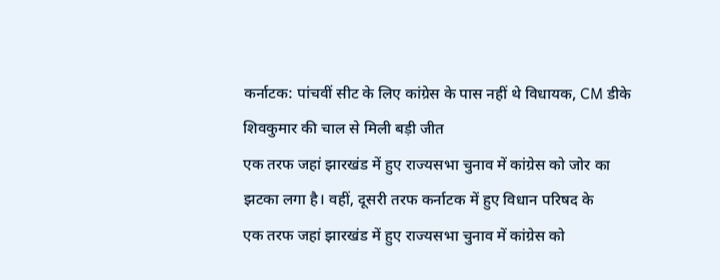कर्नाटक: पांचवीं सीट के लिए कांग्रेस के पास नहीं थे विधायक, CM डीके शिवकुमार की चाल से मिली बड़ी जीत
एक तरफ जहां झारखंड में हुए राज्यसभा चुनाव में कांग्रेस को जोर का झटका लगा है। वहीं, दूसरी तरफ कर्नाटक में हुए विधान परिषद के
एक तरफ जहां झारखंड में हुए राज्यसभा चुनाव में कांग्रेस को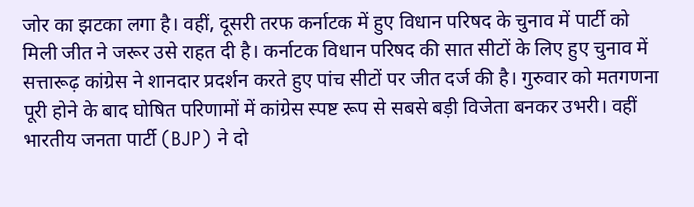जोर का झटका लगा है। वहीं, दूसरी तरफ कर्नाटक में हुए विधान परिषद के चुनाव में पार्टी को मिली जीत ने जरूर उसे राहत दी है। कर्नाटक विधान परिषद की सात सीटों के लिए हुए चुनाव में सत्तारूढ़ कांग्रेस ने शानदार प्रदर्शन करते हुए पांच सीटों पर जीत दर्ज की है। गुरुवार को मतगणना पूरी होने के बाद घोषित परिणामों में कांग्रेस स्पष्ट रूप से सबसे बड़ी विजेता बनकर उभरी। वहीं भारतीय जनता पार्टी (BJP) ने दो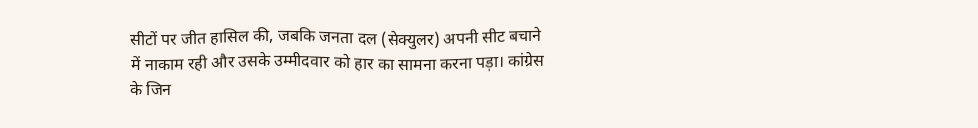सीटों पर जीत हासिल की, जबकि जनता दल (सेक्युलर) अपनी सीट बचाने में नाकाम रही और उसके उम्मीदवार को हार का सामना करना पड़ा। कांग्रेस के जिन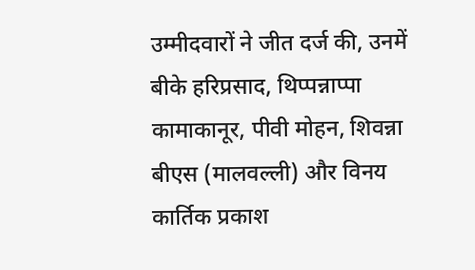उम्मीदवारों ने जीत दर्ज की, उनमें बीके हरिप्रसाद, थिप्पन्नाप्पा कामाकानूर, पीवी मोहन, शिवन्ना बीएस (मालवल्ली) और विनय कार्तिक प्रकाश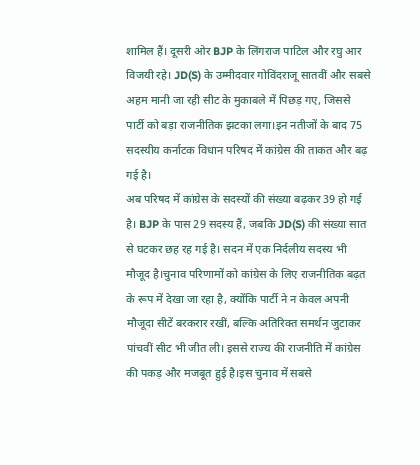शामिल हैं। दूसरी ओर BJP के लिंगराज पाटिल और रघु आर विजयी रहे। JD(S) के उम्मीदवार गोविंदराजू सातवीं और सबसे अहम मानी जा रही सीट के मुकाबले में पिछड़ गए, जिससे पार्टी को बड़ा राजनीतिक झटका लगा।इन नतीजों के बाद 75 सदस्यीय कर्नाटक विधान परिषद में कांग्रेस की ताकत और बढ़ गई है।
अब परिषद में कांग्रेस के सदस्यों की संख्या बढ़कर 39 हो गई है। BJP के पास 29 सदस्य हैं, जबकि JD(S) की संख्या सात से घटकर छह रह गई है। सदन में एक निर्दलीय सदस्य भी मौजूद है।चुनाव परिणामों को कांग्रेस के लिए राजनीतिक बढ़त के रूप में देखा जा रहा है, क्योंकि पार्टी ने न केवल अपनी मौजूदा सीटें बरकरार रखीं, बल्कि अतिरिक्त समर्थन जुटाकर पांचवीं सीट भी जीत ली। इससे राज्य की राजनीति में कांग्रेस की पकड़ और मजबूत हुई है।इस चुनाव में सबसे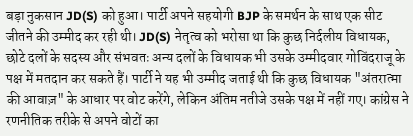बड़ा नुकसान JD(S) को हुआ। पार्टी अपने सहयोगी BJP के समर्थन के साथ एक सीट जीतने की उम्मीद कर रही थी। JD(S) नेतृत्व को भरोसा था कि कुछ निर्दलीय विधायक, छोटे दलों के सदस्य और संभवतः अन्य दलों के विधायक भी उसके उम्मीदवार गोविंदराजू के पक्ष में मतदान कर सकते हैं। पार्टी ने यह भी उम्मीद जताई थी कि कुछ विधायक "अंतरात्मा की आवाज़" के आधार पर वोट करेंगे, लेकिन अंतिम नतीजे उसके पक्ष में नहीं गए। कांग्रेस ने रणनीतिक तरीके से अपने वोटों का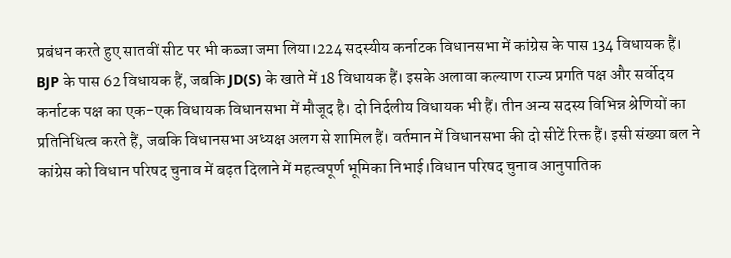प्रबंधन करते हुए सातवीं सीट पर भी कब्जा जमा लिया।224 सदस्यीय कर्नाटक विधानसभा में कांग्रेस के पास 134 विधायक हैं।
BJP के पास 62 विधायक हैं, जबकि JD(S) के खाते में 18 विधायक हैं। इसके अलावा कल्याण राज्य प्रगति पक्ष और सर्वोदय कर्नाटक पक्ष का एक-एक विधायक विधानसभा में मौजूद है। दो निर्दलीय विधायक भी हैं। तीन अन्य सदस्य विभिन्न श्रेणियों का प्रतिनिधित्व करते हैं, जबकि विधानसभा अध्यक्ष अलग से शामिल हैं। वर्तमान में विधानसभा की दो सीटें रिक्त हैं। इसी संख्या बल ने कांग्रेस को विधान परिषद चुनाव में बढ़त दिलाने में महत्वपूर्ण भूमिका निभाई।विधान परिषद चुनाव आनुपातिक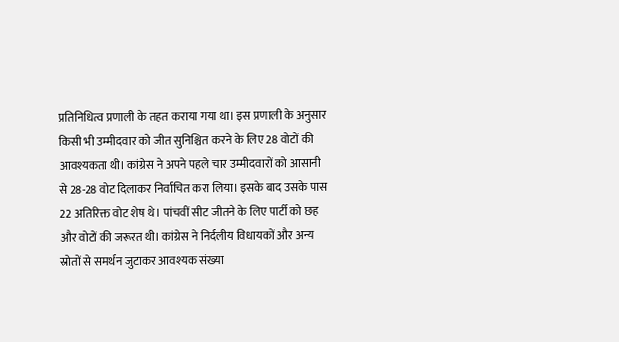प्रतिनिधित्व प्रणाली के तहत कराया गया था। इस प्रणाली के अनुसार किसी भी उम्मीदवार को जीत सुनिश्चित करने के लिए 28 वोटों की आवश्यकता थी। कांग्रेस ने अपने पहले चार उम्मीदवारों को आसानी से 28-28 वोट दिलाकर निर्वाचित करा लिया। इसके बाद उसके पास 22 अतिरिक्त वोट शेष थे। पांचवीं सीट जीतने के लिए पार्टी को छह और वोटों की जरूरत थी। कांग्रेस ने निर्दलीय विधायकों और अन्य स्रोतों से समर्थन जुटाकर आवश्यक संख्या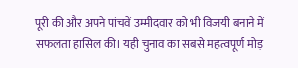पूरी की और अपने पांचवें उम्मीदवार को भी विजयी बनाने में सफलता हासिल की। यही चुनाव का सबसे महत्वपूर्ण मोड़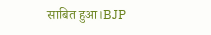साबित हुआ।BJP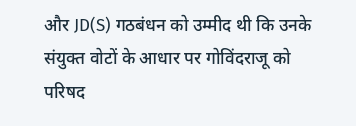और JD(S) गठबंधन को उम्मीद थी कि उनके संयुक्त वोटों के आधार पर गोविंदराजू को परिषद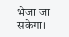भेजा जा सकेगा।